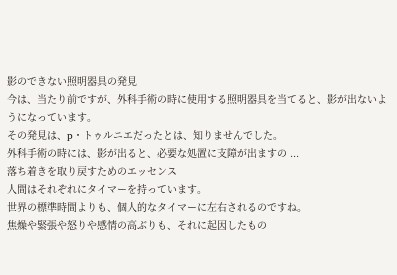影のできない照明器具の発見
今は、当たり前ですが、外科手術の時に使用する照明器具を当てると、影が出ないようになっています。
その発見は、p・トゥルニエだったとは、知りませんでした。
外科手術の時には、影が出ると、必要な処置に支障が出ますの ...
落ち着きを取り戻すためのエッセンス
人間はそれぞれにタイマーを持っています。
世界の標準時間よりも、個人的なタイマーに左右されるのですね。
焦燥や緊張や怒りや感情の高ぶりも、それに起因したもの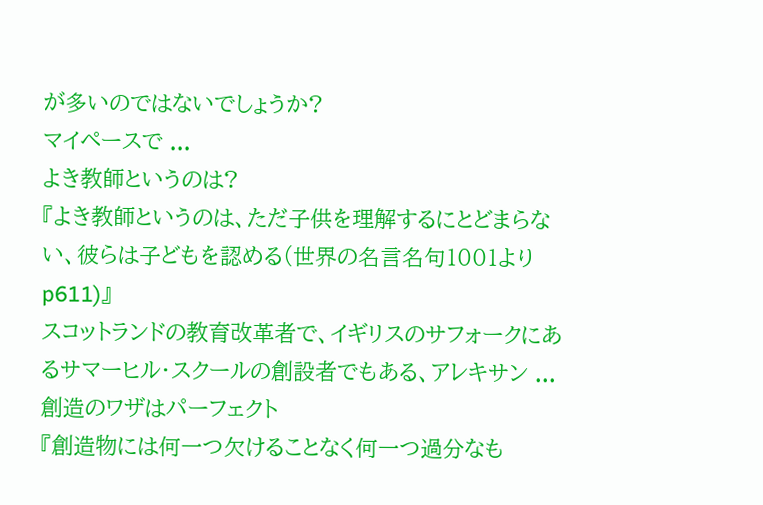が多いのではないでしょうか?
マイペースで ...
よき教師というのは?
『よき教師というのは、ただ子供を理解するにとどまらない、彼らは子どもを認める(世界の名言名句1001よりp611)』
スコットランドの教育改革者で、イギリスのサフォークにあるサマーヒル・スクールの創設者でもある、アレキサン ...
創造のワザはパーフェクト
『創造物には何一つ欠けることなく何一つ過分なも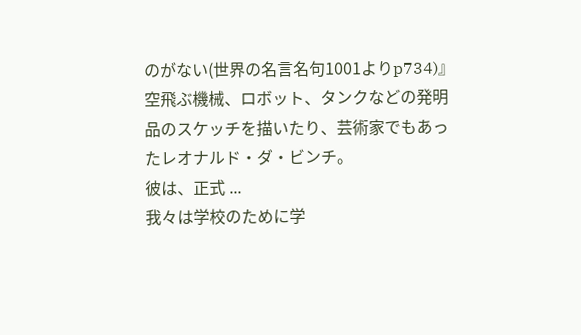のがない(世界の名言名句1001よりp734)』
空飛ぶ機械、ロボット、タンクなどの発明品のスケッチを描いたり、芸術家でもあったレオナルド・ダ・ビンチ。
彼は、正式 ...
我々は学校のために学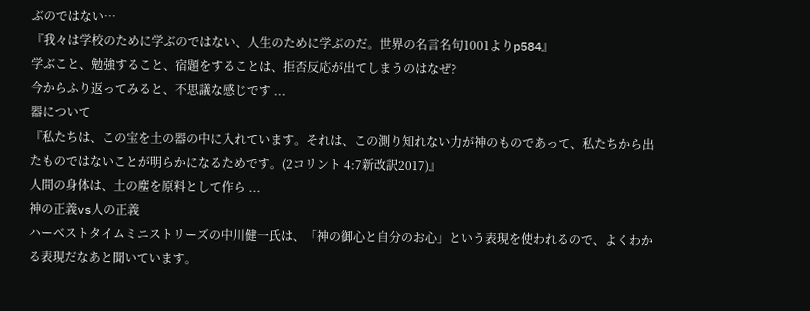ぶのではない…
『我々は学校のために学ぶのではない、人生のために学ぶのだ。世界の名言名句1001よりp584』
学ぶこと、勉強すること、宿題をすることは、拒否反応が出てしまうのはなぜ?
今からふり返ってみると、不思議な感じです ...
器について
『私たちは、この宝を土の器の中に入れています。それは、この測り知れない力が神のものであって、私たちから出たものではないことが明らかになるためです。(2コリント 4:7新改訳2017)』
人間の身体は、土の塵を原料として作ら ...
神の正義vs人の正義
ハーベストタイムミニストリーズの中川健一氏は、「神の御心と自分のお心」という表現を使われるので、よくわかる表現だなあと聞いています。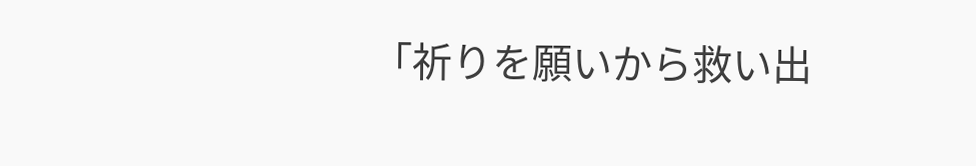「祈りを願いから救い出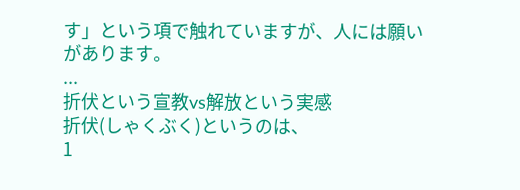す」という項で触れていますが、人には願いがあります。
...
折伏という宣教vs解放という実感
折伏(しゃくぶく)というのは、
1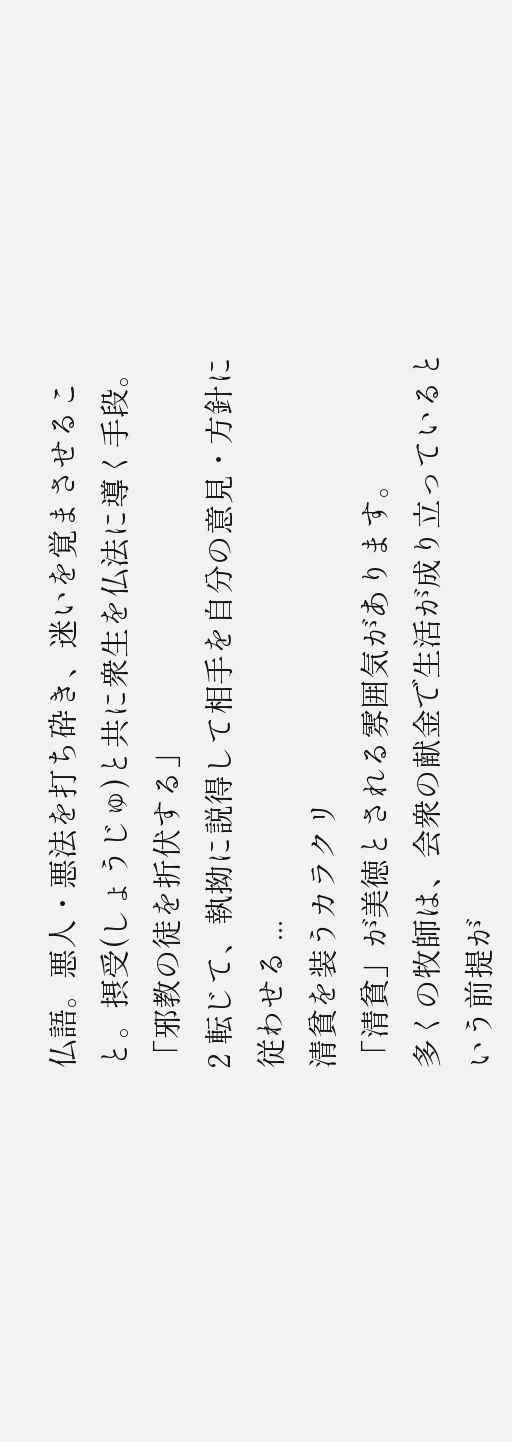仏語。悪人・悪法を打ち砕き、迷いを覚まさせること。摂受(しょうじゅ)と共に衆生を仏法に導く手段。「邪教の徒を折伏する」
2 転じて、執拗に説得して相手を自分の意見・方針に従わせる ...
清貧を装うカラクリ
「清貧」が美徳とされる雰囲気があります。
多くの牧師は、会衆の献金で生活が成り立っているという前提が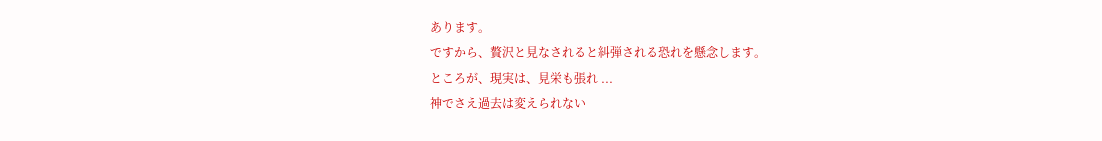あります。
ですから、贅沢と見なされると糾弾される恐れを懸念します。
ところが、現実は、見栄も張れ ...
神でさえ過去は変えられない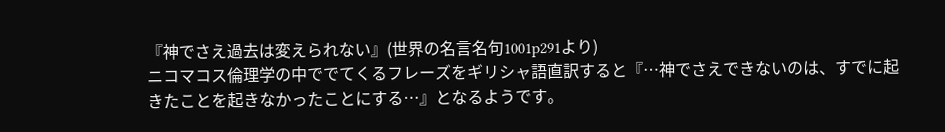『神でさえ過去は変えられない』(世界の名言名句1001p291より)
ニコマコス倫理学の中ででてくるフレーズをギリシャ語直訳すると『…神でさえできないのは、すでに起きたことを起きなかったことにする…』となるようです。